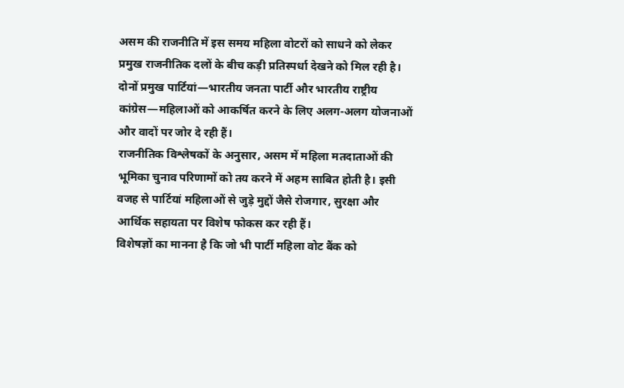असम की राजनीति में इस समय महिला वोटरों को साधने को लेकर प्रमुख राजनीतिक दलों के बीच कड़ी प्रतिस्पर्धा देखने को मिल रही है। दोनों प्रमुख पार्टियां—भारतीय जनता पार्टी और भारतीय राष्ट्रीय कांग्रेस—महिलाओं को आकर्षित करने के लिए अलग-अलग योजनाओं और वादों पर जोर दे रही हैं।
राजनीतिक विश्लेषकों के अनुसार, असम में महिला मतदाताओं की भूमिका चुनाव परिणामों को तय करने में अहम साबित होती है। इसी वजह से पार्टियां महिलाओं से जुड़े मुद्दों जैसे रोजगार, सुरक्षा और आर्थिक सहायता पर विशेष फोकस कर रही हैं।
विशेषज्ञों का मानना है कि जो भी पार्टी महिला वोट बैंक को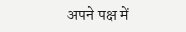अपने पक्ष में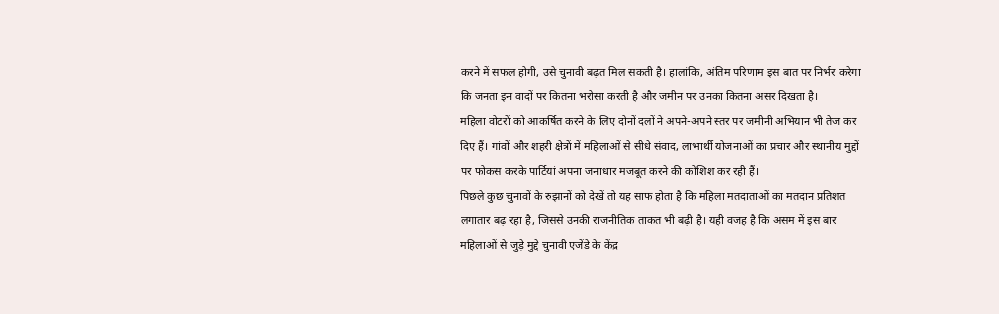करने में सफल होगी, उसे चुनावी बढ़त मिल सकती है। हालांकि, अंतिम परिणाम इस बात पर निर्भर करेगा कि जनता इन वादों पर कितना भरोसा करती है और जमीन पर उनका कितना असर दिखता है।
महिला वोटरों को आकर्षित करने के लिए दोनों दलों ने अपने-अपने स्तर पर जमीनी अभियान भी तेज कर दिए हैं। गांवों और शहरी क्षेत्रों में महिलाओं से सीधे संवाद, लाभार्थी योजनाओं का प्रचार और स्थानीय मुद्दों पर फोकस करके पार्टियां अपना जनाधार मजबूत करने की कोशिश कर रही हैं।
पिछले कुछ चुनावों के रुझानों को देखें तो यह साफ होता है कि महिला मतदाताओं का मतदान प्रतिशत लगातार बढ़ रहा है, जिससे उनकी राजनीतिक ताकत भी बढ़ी है। यही वजह है कि असम में इस बार महिलाओं से जुड़े मुद्दे चुनावी एजेंडे के केंद्र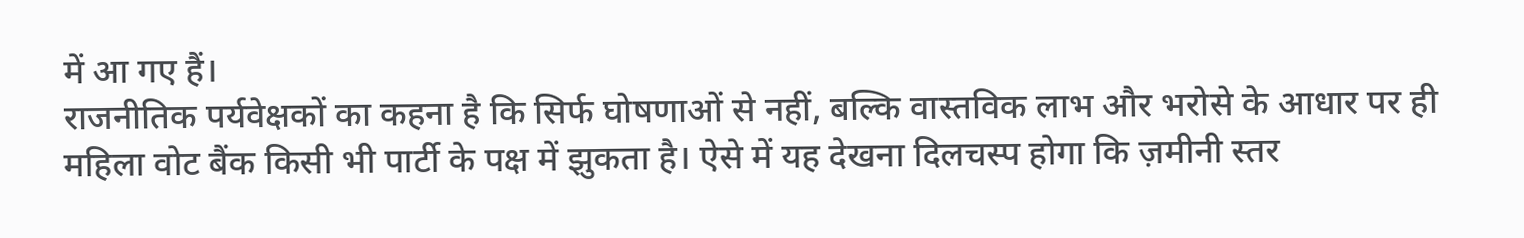में आ गए हैं।
राजनीतिक पर्यवेक्षकों का कहना है कि सिर्फ घोषणाओं से नहीं, बल्कि वास्तविक लाभ और भरोसे के आधार पर ही महिला वोट बैंक किसी भी पार्टी के पक्ष में झुकता है। ऐसे में यह देखना दिलचस्प होगा कि ज़मीनी स्तर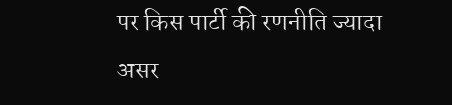पर किस पार्टी की रणनीति ज्यादा असर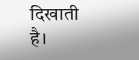दिखाती है।